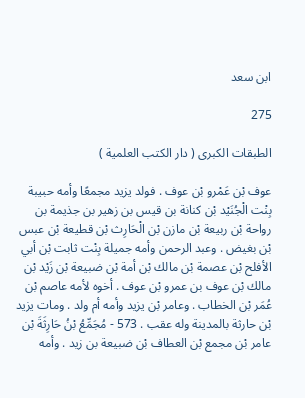ابن سعد

275

الطبقات الكبرى ( دار الكتب العلمية )

عوف بْن عَمْرو بْن عوف . فولد يزيد مجمعًا وأمه حبيبة بِنْت الْجُنَيْد بْن كنانة بن قيس بن زهير بن جذيمة بن رواحة بْن ربيعة بْن مازن بْن الْحَارِث بْن قطيعة بْن عبس بْن بغيض . وعبد الرحمن وأمه جميلة بِنْت ثابت بْن أبي الأفلح بْن عصمة بْن مالك بْن أمة بْن ضبيعة بْن زَيْد بْن مالك بْن عوف بن عمرو بْن عوف . أخوه لأمه عاصم بْن عُمَر بْن الخطاب . وعامر بْن يزيد وأمه أم ولد . ومات يزيد بْن حارثة بالمدينة وله عقب . 573 - مُجَمِّعُ بْنُ حَارِثَةَ بْن عامر بْن مجمع بْن العطاف بْن ضبيعة بن زيد . وأمه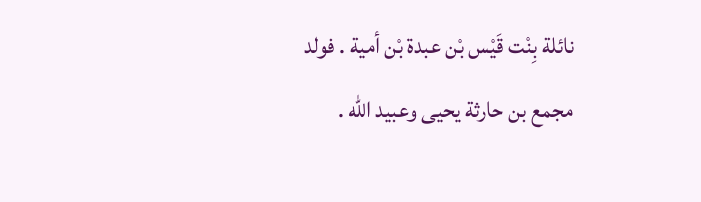نائلة بِنْت قَيْس بْن عبدة بْن أمية . فولد مجمع بن حارثة يحيى وعبيد الله .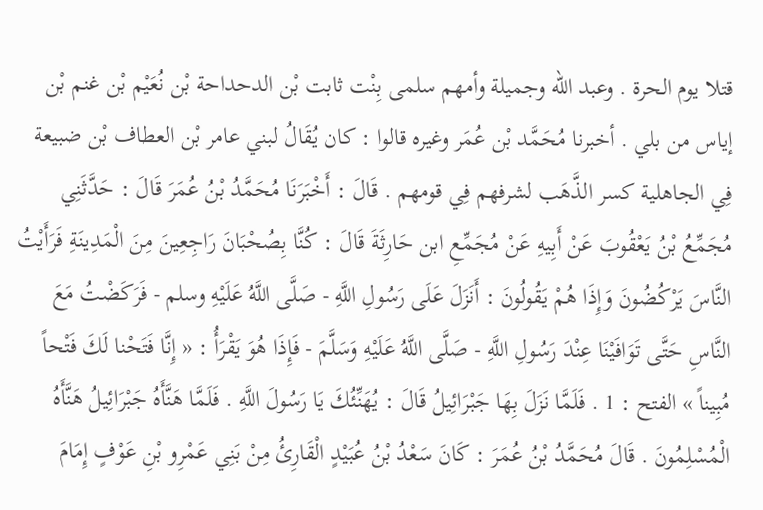قتلا يوم الحرة . وعبد الله وجميلة وأمهم سلمى بِنْت ثابت بْن الدحداحة بْن نُعَيْم بْن غنم بْن إياس من بلي . أخبرنا مُحَمَّد بْن عُمَر وغيره قالوا : كان يُقَالُ لبني عامر بْن العطاف بْن ضبيعة فِي الجاهلية كسر الذَّهَب لشرفهم فِي قومهم . قَالَ : أَخْبَرَنَا مُحَمَّدُ بْنُ عُمَرَ قَالَ : حَدَّثَنِي مُجَمِّعُ بْنُ يَعْقُوبَ عَنْ أَبِيهِ عَنْ مُجَمِّعِ ابن حَارِثَةَ قَالَ : كُنَّا بِصُحْبَانَ رَاجِعِينَ مِنَ الْمَدِينَةِ فَرَأَيْتُ النَّاسَ يَرْكُضُونَ وَإِذَا هُمْ يَقُولُونَ : أَنَزَلَ عَلَى رَسُولِ اللَّهِ - صَلَّى اللَّهُ عَلَيْهِ وسلم - فَرَكَضْتُ مَعَ النَّاسِ حَتَّى تَوَافَيْنَا عِنْدَ رَسُولِ اللَّهِ - صَلَّى اللَّهُ عَلَيْهِ وَسَلَّمَ - فَإِذَا هُوَ يَقْرَأُ : « إِنَّا فَتَحْنا لَكَ فَتْحاً مُبِيناً » الفتح : 1 . فَلَمَّا نَزَلَ بِهَا جَبْرَائِيلُ قَالَ : يُهَنِّئُكَ يَا رَسُولَ اللَّهِ . فَلَمَّا هَنَّأَهُ جَبْرَائِيلُ هَنَّأَهُ الْمُسْلِمُونَ . قَالَ مُحَمَّدُ بْنُ عُمَرَ : كَانَ سَعْدُ بْنُ عُبَيْدٍ الْقَارِئُ مِنْ بَنِي عَمْرِو بْنِ عَوْفٍ إِمَامَ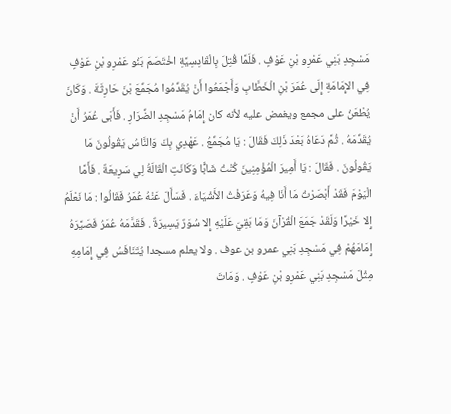مَسْجِدِ بَنِي عَمْرِو بْنِ عَوْفٍ . فَلَمَّا قُتِلَ بِالْقَادِسِيَّةِ اخْتَصَمَ بَنُو عَمْرِو بْنِ عَوْفٍ فِي الإِمَامَةِ إِلَى عُمَرَ بْنِ الْخَطَّابِ وَأَجْمَعُوا أَنْ يُقَدِّمُوا مُجَمِّعَ بْنَ حَارِثَةَ . وَكَانَ يُطْعَنُ على مجمع ويغمض عليه لأنه كان إِمَامُ مَسْجِدِ الضِّرَارِ . فَأَبَى عُمَرُ أَنْ يُقَدِّمَهُ . ثُمَّ دَعَاهُ بَعْدَ ذَلِكَ فَقَالَ : يَا مُجَمِّعُ . عَهْدِي بِكَ وَالنَّاسُ يَقُولُونَ مَا يَقُولُونَ . فَقَالَ : يَا أَمِيرَ الْمُؤْمِنِينَ كُنْتُ شَابًّا وَكَانَتِ الْقَالَةُ لِي سَرِيعَةٌ . فَأَمَّا الْيَوْمَ فَقَدْ أَبْصَرْتُ مَا أَنَا فِيهُ وَعَرَفْتُ الأَشْيَاءَ . فَسَأَلَ عَنْهُ عُمَرُ فَقَالُوا : مَا نَعْلَمُ إِلا خَيْرًا وَلَقَدْ جَمَعَ الْقُرْآنَ وَمَا بَقِيَ عَلَيْهِ إِلا سُوَرٌ يَسِيرَةٌ . فَقَدَّمَهُ عُمَرُ فَصَيَّرَهُ إِمَامَهُمْ فِي مَسْجِدِ بَنِي عمرو بن عوف . ولا يعلم مسجدا يُتَنَافَسُ فِي إِمَامِهِ مِثْلَ مَسْجِدِ بَنِي عَمْرِو بْنِ عَوْفٍ . وَمَاتَ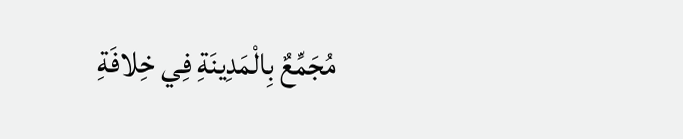مُجَمِّعٌ بِالْمَدِينَةِ فِي خِلافَةِ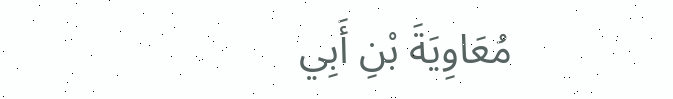مُعَاوِيَةَ بْنِ أَبِي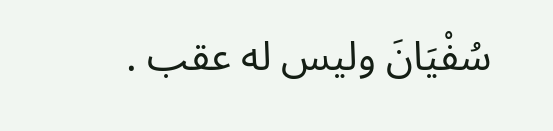سُفْيَانَ وليس له عقب .